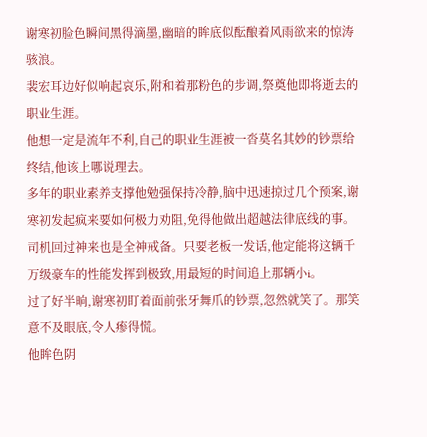谢寒初脸色瞬间黑得滴墨,幽暗的眸底似酝酿着风雨欲来的惊涛骇浪。
裴宏耳边好似响起哀乐,附和着那粉色的步调,祭奠他即将逝去的职业生涯。
他想一定是流年不利,自己的职业生涯被一沓莫名其妙的钞票给终结,他该上哪说理去。
多年的职业素养支撑他勉强保持冷静,脑中迅速掠过几个预案,谢寒初发起疯来要如何极力劝阻,免得他做出超越法律底线的事。
司机回过神来也是全神戒备。只要老板一发话,他定能将这辆千万级豪车的性能发挥到极致,用最短的时间追上那辆小i。
过了好半晌,谢寒初盯着面前张牙舞爪的钞票,忽然就笑了。那笑意不及眼底,令人瘆得慌。
他眸色阴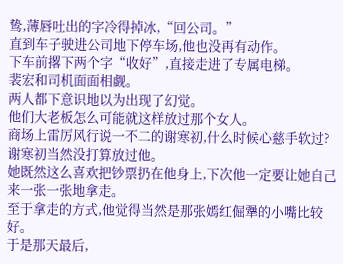鸷,薄唇吐出的字冷得掉冰,“回公司。”
直到车子驶进公司地下停车场,他也没再有动作。
下车前撂下两个字“收好”,直接走进了专属电梯。
裴宏和司机面面相觑。
两人都下意识地以为出现了幻觉。
他们大老板怎么可能就这样放过那个女人。
商场上雷厉风行说一不二的谢寒初,什么时候心慈手软过?
谢寒初当然没打算放过他。
她既然这么喜欢把钞票扔在他身上,下次他一定要让她自己来一张一张地拿走。
至于拿走的方式,他觉得当然是那张嫣红倔犟的小嘴比较好。
于是那天最后,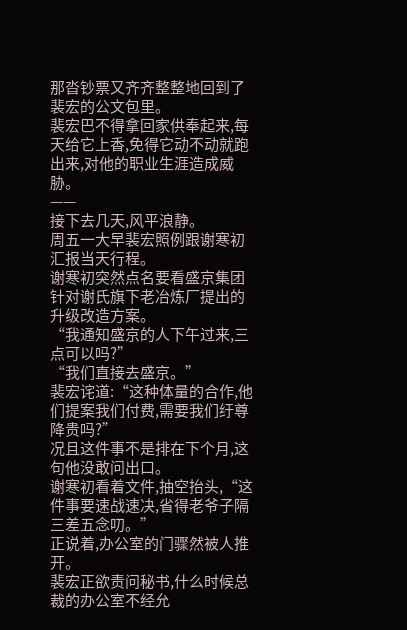那沓钞票又齐齐整整地回到了裴宏的公文包里。
裴宏巴不得拿回家供奉起来,每天给它上香,免得它动不动就跑出来,对他的职业生涯造成威胁。
——
接下去几天,风平浪静。
周五一大早裴宏照例跟谢寒初汇报当天行程。
谢寒初突然点名要看盛京集团针对谢氏旗下老冶炼厂提出的升级改造方案。
“我通知盛京的人下午过来,三点可以吗?”
“我们直接去盛京。”
裴宏诧道:“这种体量的合作,他们提案我们付费,需要我们纡尊降贵吗?”
况且这件事不是排在下个月,这句他没敢问出口。
谢寒初看着文件,抽空抬头,“这件事要速战速决,省得老爷子隔三差五念叨。”
正说着,办公室的门骤然被人推开。
裴宏正欲责问秘书,什么时候总裁的办公室不经允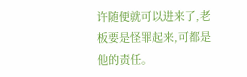许随便就可以进来了,老板要是怪罪起来,可都是他的责任。